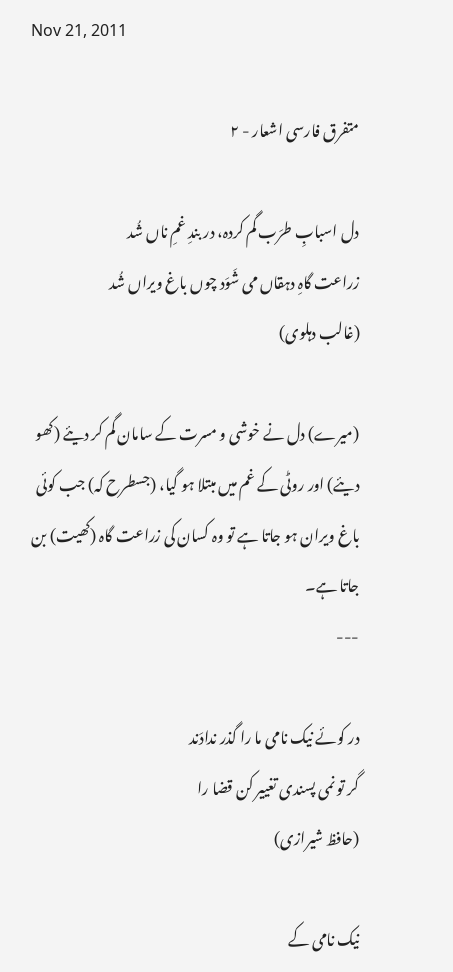Nov 21, 2011

متفرق فارسی اشعار - ۲

دل اسبابِ طرَب گم کردہ، در بندِ غمِ ناں شُد
زراعت گاہِ دہقاں می شَوَد چوں باغ ویراں شُد
(غالب دہلوی)

(میرے) دل نے خوشی و مسرت کے سامان گم کر دیئے (کھو دیئے) اور روٹی کے غم میں مبتلا ہو گیا، (جسطرح کہ) جب کوئی باغ ویران ہو جاتا ہے تو وہ کسان کی زراعت گاہ (کھیت) بن جاتا ہے۔
---

در کوئے نیک نامی ما را گذر ندادَند
گر تو نمی پسندی تغییر کن قضا را
(حافظ شیرازی)

نیک نامی کے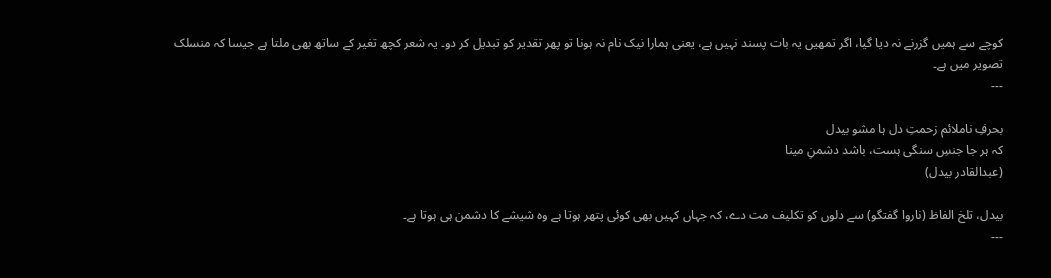کوچے سے ہمیں گزرنے نہ دیا گیا، اگر تمھیں یہ بات پسند نہیں ہے، یعنی ہمارا نیک نام نہ ہونا تو پھر تقدیر کو تبدیل کر دو۔ یہ شعر کچھ تغیر کے ساتھ بھی ملتا ہے جیسا کہ منسلک تصویر میں ہے۔
---

بحرفِ ناملائم زحمتِ دل ہا مشو بیدل
کہ ہر جا جنسِ سنگی ہست، باشد دشمنِ مینا
(عبدالقادر بیدل)

بیدل، تلخ الفاظ (ناروا گفتگو) سے دلوں کو تکلیف مت دے، کہ جہاں کہیں بھی کوئی پتھر ہوتا ہے وہ شیشے کا دشمن ہی ہوتا ہے۔
---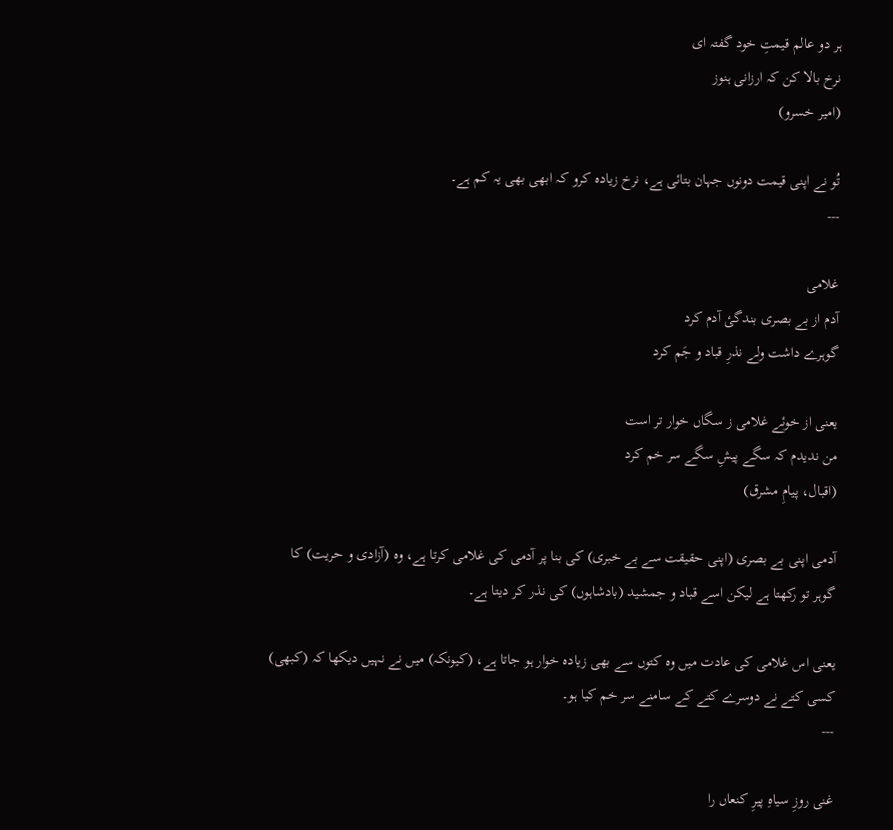ہر دو عالم قیمتِ خود گفتہ ای
نرخ بالا کن کہ ارزانی ہنوز
(امیر خسرو)

تُو نے اپنی قیمت دونوں جہان بتائی ہے، نرخ زیادہ کرو کہ ابھی بھی یہ کم ہے۔
---

غلامی
آدم از بے بصری بندگیٔ آدم کرد
گوہرے داشت ولے نذرِ قباد و جَم کرد

یعنی از خوئے غلامی ز سگاں خوار تر است
من ندیدم کہ سگے پیشِ سگے سر خم کرد
(اقبال، پیامِ مشرق)

آدمی اپنی بے بصری (اپنی حقیقت سے بے خبری) کی بنا پر آدمی کی غلامی کرتا ہے، وہ (آزادی و حریت) کا گوہر تو رکھتا ہے لیکن اسے قباد و جمشید (بادشاہوں) کی نذر کر دیتا ہے۔

یعنی اس غلامی کی عادت میں وہ کتوں سے بھی زیادہ خوار ہو جاتا ہے، (کیونکہ) میں نے نہیں دیکھا کہ (کبھی) کسی کتے نے دوسرے کتے کے سامنے سر خم کیا ہو۔
---

غنی روزِ سیاہِ پیرِ کنعاں را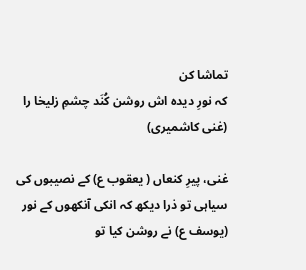تماشا کن
کہ نورِ دیدہ اش روشن کُنَد چشمِ زلیخا را
(غنی کاشمیری)

غنی، پیرِ کنعاں ( یعقوب ع) کے نصیبوں کی سیاہی تو ذرا دیکھ کہ انکی آنکھوں کے نور (یوسف ع) نے روشن کیا تو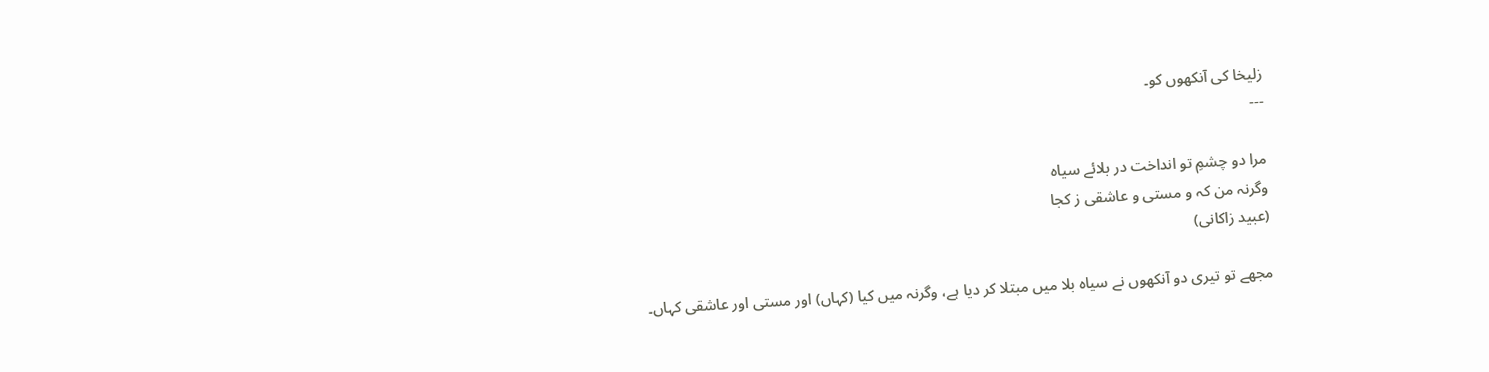زلیخا کی آنکھوں کو۔
---

مرا دو چشمِ تو انداخت در بلائے سیاه
وگرنہ من کہ و مستی و عاشقی ز کجا
(عبید زاکانی)

مجھے تو تیری دو آنکھوں نے سیاہ بلا میں مبتلا کر دیا ہے، وگرنہ میں کیا (کہاں) اور مستی اور عاشقی کہاں۔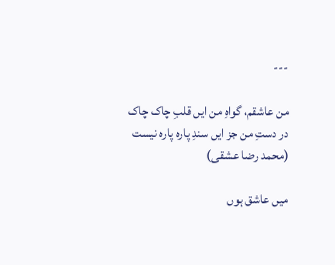---

من عاشقم، گواہِ من ایں قلبِ چاک چاک
در دستِ من جز ایں سندِ پارہ پارہ نیست
(محمد رضا عشقی)

میں عاشق ہوں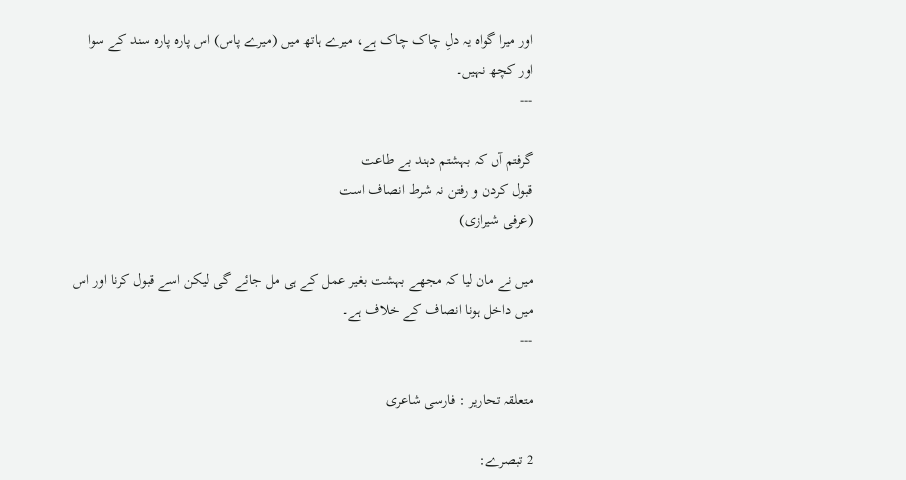اور میرا گواہ یہ دلِ چاک چاک ہے، میرے ہاتھ میں (میرے پاس) اس پارہ پارہ سند کے سوا اور کچھ نہیں۔
---

گرفتم آں کہ بہشتم دہند بے طاعت
قبول کردن و رفتن نہ شرط انصاف است
(عرفی شیرازی)

میں نے مان لیا کہ مجھے بہشت بغیر عمل کے ہی مل جائے گی لیکن اسے قبول کرنا اور اس میں داخل ہونا انصاف کے خلاف ہے۔
---

متعلقہ تحاریر : فارسی شاعری

2 تبصرے: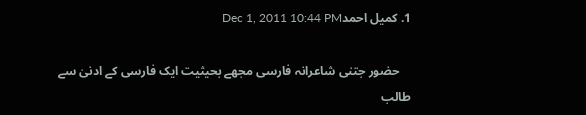1. کمیل احمدDec 1, 2011 10:44 PM

    حضور جتنی شاعرانہ فارسی مجھے بحیثیت ایک فارسی کے ادنیٰ سے طالب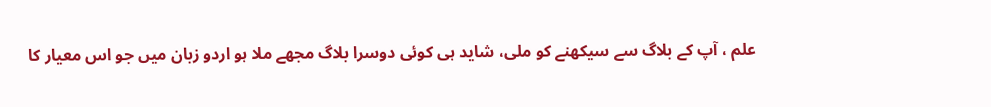علم ، آپ کے بلاگ سے سیکھنے کو ملی، شاید ہی کوئی دوسرا بلاگ مجھے ملا ہو اردو زبان میں جو اس معیار کا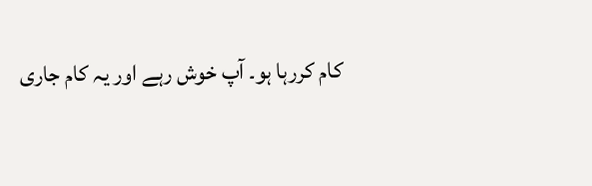کام کررہا ہو۔ آپ خوش رہے اور یہ کام جاری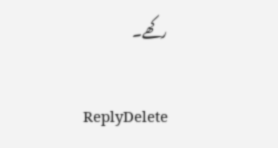رکھے۔

    ReplyDelete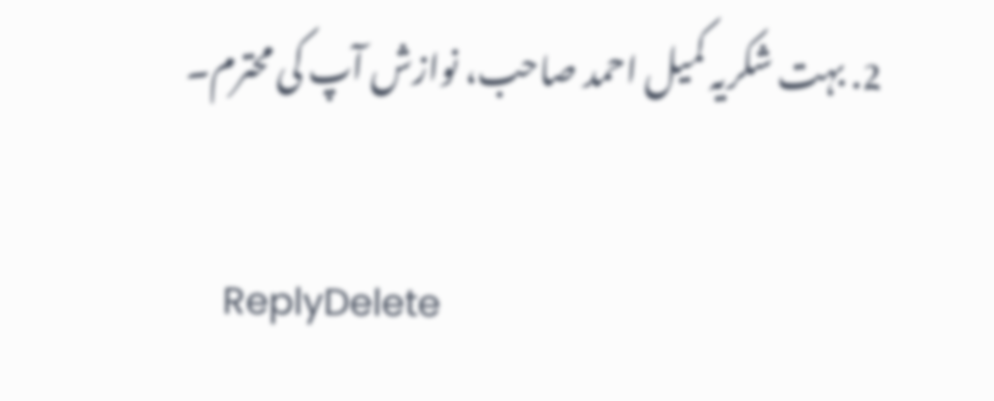2. بہت شکریہ کمیل احمد صاحب، نوازش آپ کی محترم۔

    ReplyDelete